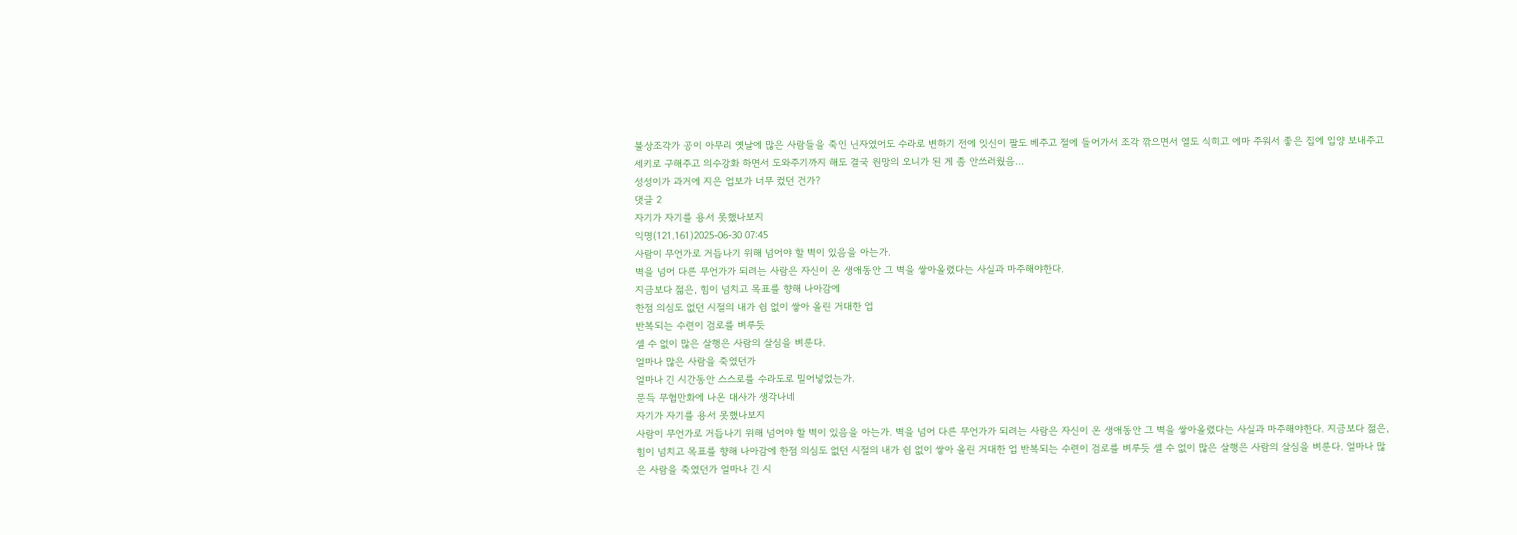불상조각가 공이 아무리 옛날에 많은 사람들을 죽인 닌자였어도 수라로 변하기 전에 잇신이 팔도 베주고 절에 들어가서 조각 깎으면서 열도 식히고 에마 주워서 좋은 집에 입양 보내주고 세키로 구해주고 의수강화 하면서 도와주기까지 해도 결국 원망의 오니가 된 게 좀 안쓰러웠음...
성성이가 과거에 지은 업보가 너무 컸던 건가?
댓글 2
자기가 자기를 용서 못했나보지
익명(121.161)2025-06-30 07:45
사람이 무언가로 거듭나기 위해 넘어야 할 벽이 있음을 아는가.
벽을 넘어 다른 무언가가 되려는 사람은 자신이 온 생애동안 그 벽을 쌓아올렸다는 사실과 마주해야한다.
지금보다 젊은, 힘이 넘치고 목표를 향해 나아감에
한점 의심도 없던 시절의 내가 쉼 없이 쌓아 올린 거대한 업
반복되는 수련이 검로를 벼루듯
셀 수 없이 많은 살행은 사람의 살심을 벼룬다.
얼마나 많은 사람을 죽였던가
얼마나 긴 시간동안 스스로를 수라도로 밀어넣었는가.
문득 무협만화에 나온 대사가 생각나네
자기가 자기를 용서 못했나보지
사람이 무언가로 거듭나기 위해 넘어야 할 벽이 있음을 아는가. 벽을 넘어 다른 무언가가 되려는 사람은 자신이 온 생애동안 그 벽을 쌓아올렸다는 사실과 마주해야한다. 지금보다 젊은, 힘이 넘치고 목표를 향해 나아감에 한점 의심도 없던 시절의 내가 쉼 없이 쌓아 올린 거대한 업 반복되는 수련이 검로를 벼루듯 셀 수 없이 많은 살행은 사람의 살심을 벼룬다. 얼마나 많은 사람을 죽였던가 얼마나 긴 시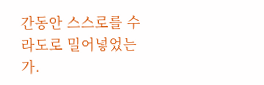간동안 스스로를 수라도로 밀어넣었는가.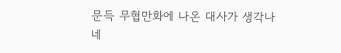문득 무협만화에 나온 대사가 생각나네